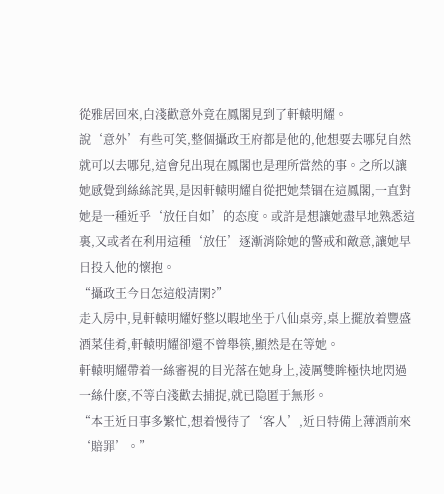從雅居回來,白淺歡意外竟在鳳閣見到了軒轅明耀。
說‘意外’有些可笑,整個攝政王府都是他的,他想要去哪兒自然就可以去哪兒,這會兒出現在鳳閣也是理所當然的事。之所以讓她感覺到絲絲詫異,是因軒轅明耀自從把她禁锢在這鳳閣,一直對她是一種近乎‘放任自如’的态度。或許是想讓她盡早地熟悉這裏,又或者在利用這種‘放任’逐漸消除她的警戒和敵意,讓她早日投入他的懷抱。
“攝政王今日怎這般清閑?”
走入房中,見軒轅明耀好整以暇地坐于八仙桌旁,桌上擺放着豐盛酒菜佳肴,軒轅明耀卻還不曾舉筷,顯然是在等她。
軒轅明耀帶着一絲審視的目光落在她身上,淩厲雙眸極快地閃過一絲什麽,不等白淺歡去捕捉,就已隐匿于無形。
“本王近日事多繁忙,想着慢待了‘客人’,近日特備上薄酒前來‘賠罪’。”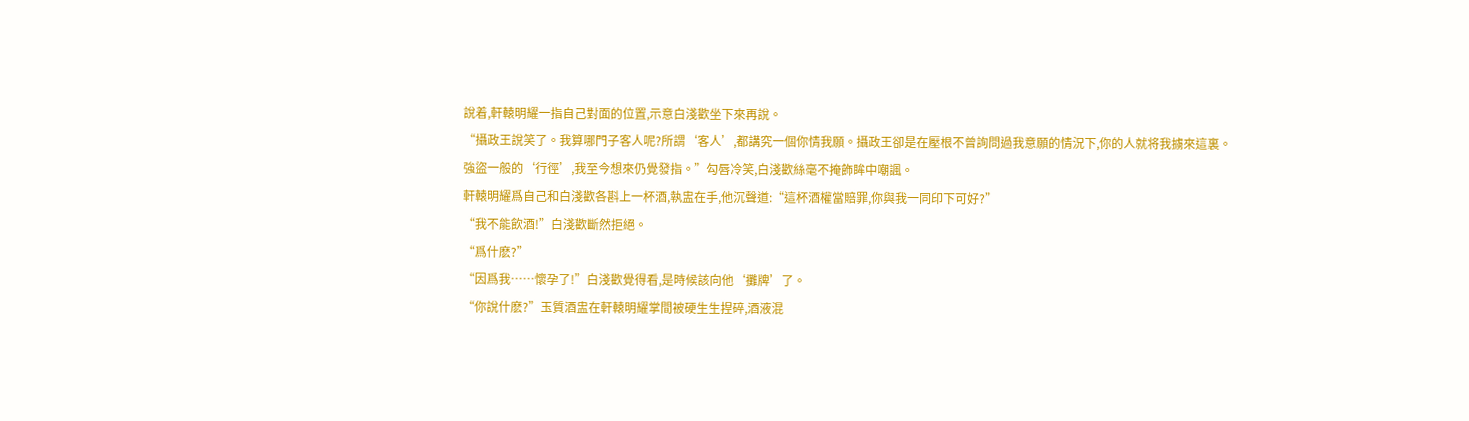說着,軒轅明耀一指自己對面的位置,示意白淺歡坐下來再說。
“攝政王說笑了。我算哪門子客人呢?所謂‘客人’,都講究一個你情我願。攝政王卻是在壓根不曾詢問過我意願的情況下,你的人就将我擄來這裏。強盜一般的‘行徑’,我至今想來仍覺發指。”勾唇冷笑,白淺歡絲毫不掩飾眸中嘲諷。
軒轅明耀爲自己和白淺歡各斟上一杯酒,執盅在手,他沉聲道:“這杯酒權當賠罪,你與我一同印下可好?”
“我不能飲酒!”白淺歡斷然拒絕。
“爲什麽?”
“因爲我……懷孕了!”白淺歡覺得看,是時候該向他‘攤牌’了。
“你說什麽?”玉質酒盅在軒轅明耀掌間被硬生生捏碎,酒液混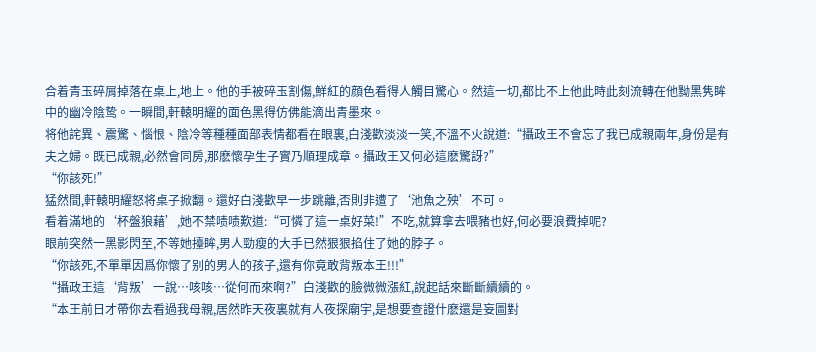合着青玉碎屑掉落在桌上,地上。他的手被碎玉割傷,鮮紅的顔色看得人觸目驚心。然這一切,都比不上他此時此刻流轉在他黝黑隽眸中的幽冷陰鸷。一瞬間,軒轅明耀的面色黑得仿佛能滴出青墨來。
将他詫異、震驚、惱恨、陰冷等種種面部表情都看在眼裏,白淺歡淡淡一笑,不溫不火說道:“攝政王不會忘了我已成親兩年,身份是有夫之婦。既已成親,必然會同房,那麽懷孕生子實乃順理成章。攝政王又何必這麽驚訝?”
“你該死!”
猛然間,軒轅明耀怒将桌子掀翻。還好白淺歡早一步跳離,否則非遭了‘池魚之殃’不可。
看着滿地的‘杯盤狼藉’,她不禁啧啧歎道:“可憐了這一桌好菜!”不吃,就算拿去喂豬也好,何必要浪費掉呢?
眼前突然一黑影閃至,不等她擡眸,男人勁瘦的大手已然狠狠掐住了她的脖子。
“你該死,不單單因爲你懷了别的男人的孩子,還有你竟敢背叛本王!!!”
“攝政王這‘背叛’一說…咳咳…從何而來啊?”白淺歡的臉微微漲紅,說起話來斷斷續續的。
“本王前日才帶你去看過我母親,居然昨天夜裏就有人夜探廟宇,是想要查證什麽還是妄圖對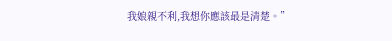我娘親不利,我想你應該最是清楚。”